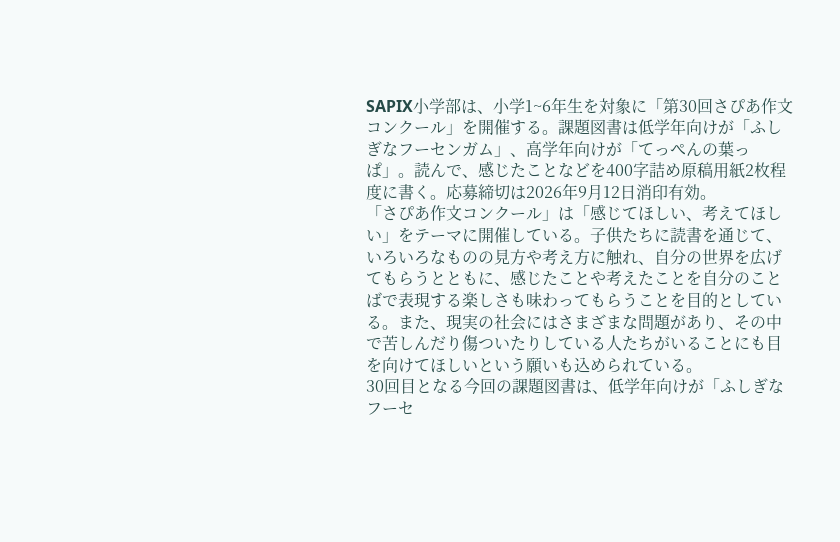SAPIX小学部は、小学1~6年生を対象に「第30回さぴあ作文コンクール」を開催する。課題図書は低学年向けが「ふしぎなフーセンガム」、高学年向けが「てっぺんの葉っぱ」。読んで、感じたことなどを400字詰め原稿用紙2枚程度に書く。応募締切は2026年9月12日消印有効。
「さぴあ作文コンクール」は「感じてほしい、考えてほしい」をテーマに開催している。子供たちに読書を通じて、いろいろなものの見方や考え方に触れ、自分の世界を広げてもらうとともに、感じたことや考えたことを自分のことばで表現する楽しさも味わってもらうことを目的としている。また、現実の社会にはさまざまな問題があり、その中で苦しんだり傷ついたりしている人たちがいることにも目を向けてほしいという願いも込められている。
30回目となる今回の課題図書は、低学年向けが「ふしぎなフーセ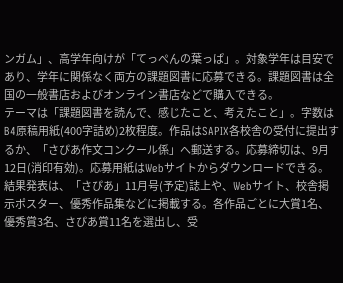ンガム」、高学年向けが「てっぺんの葉っぱ」。対象学年は目安であり、学年に関係なく両方の課題図書に応募できる。課題図書は全国の一般書店およびオンライン書店などで購入できる。
テーマは「課題図書を読んで、感じたこと、考えたこと」。字数はB4原稿用紙(400字詰め)2枚程度。作品はSAPIX各校舎の受付に提出するか、「さぴあ作文コンクール係」へ郵送する。応募締切は、9月12日(消印有効)。応募用紙はWebサイトからダウンロードできる。
結果発表は、「さぴあ」11月号(予定)誌上や、Webサイト、校舎掲示ポスター、優秀作品集などに掲載する。各作品ごとに大賞1名、優秀賞3名、さぴあ賞11名を選出し、受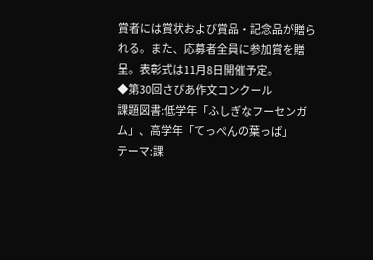賞者には賞状および賞品・記念品が贈られる。また、応募者全員に参加賞を贈呈。表彰式は11月8日開催予定。
◆第30回さぴあ作文コンクール
課題図書:低学年「ふしぎなフーセンガム」、高学年「てっぺんの葉っぱ」
テーマ:課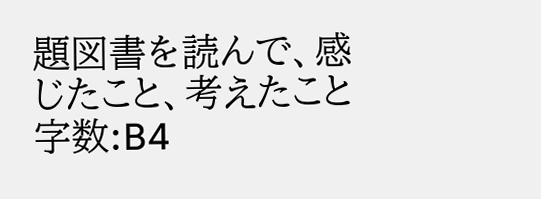題図書を読んで、感じたこと、考えたこと
字数:B4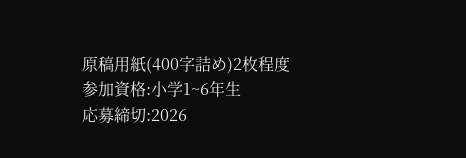原稿用紙(400字詰め)2枚程度
参加資格:小学1~6年生
応募締切:2026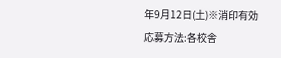年9月12日(土)※消印有効
応募方法:各校舎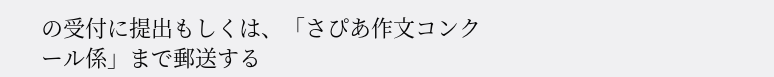の受付に提出もしくは、「さぴあ作文コンクール係」まで郵送する